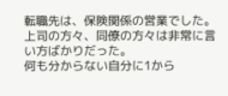転職先は、保険関係の営業でした。
上司の方々、同僚の方々は非常に言い方ばかりだった。
何も分からない自分に1から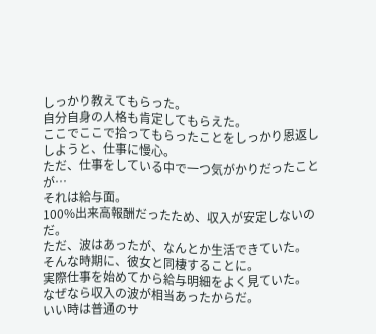しっかり教えてもらった。
自分自身の人格も肯定してもらえた。
ここでここで拾ってもらったことをしっかり恩返ししようと、仕事に慢心。
ただ、仕事をしている中で一つ気がかりだったことが…
それは給与面。
100%出来高報酬だったため、収入が安定しないのだ。
ただ、波はあったが、なんとか生活できていた。
そんな時期に、彼女と同棲することに。
実際仕事を始めてから給与明細をよく見ていた。
なぜなら収入の波が相当あったからだ。
いい時は普通のサ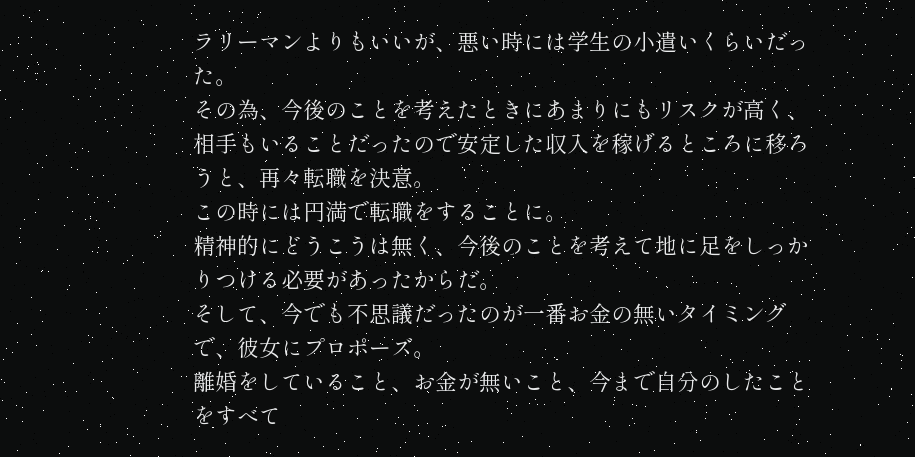ラリーマンよりもいいが、悪い時には学生の小遣いくらいだった。
その為、今後のことを考えたときにあまりにもリスクが高く、相手もいることだったので安定した収入を稼げるところに移ろうと、再々転職を決意。
この時には円満で転職をすることに。
精神的にどうこうは無く、今後のことを考えて地に足をしっかりつける必要があったからだ。
そして、今でも不思議だったのが一番お金の無いタイミングで、彼女にプロポーズ。
離婚をしていること、お金が無いこと、今まで自分のしたことをすべて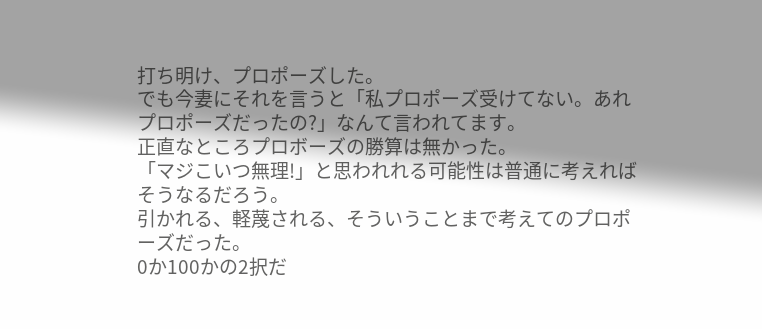打ち明け、プロポーズした。
でも今妻にそれを言うと「私プロポーズ受けてない。あれプロポーズだったの?」なんて言われてます。
正直なところプロボーズの勝算は無かった。
「マジこいつ無理!」と思われれる可能性は普通に考えればそうなるだろう。
引かれる、軽蔑される、そういうことまで考えてのプロポーズだった。
0か100かの2択だ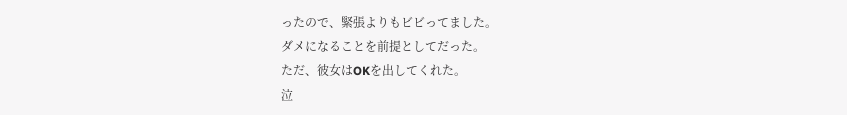ったので、緊張よりもビビってました。
ダメになることを前提としてだった。
ただ、彼女はOKを出してくれた。
泣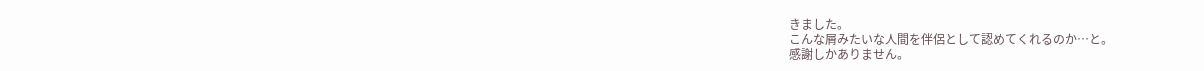きました。
こんな屑みたいな人間を伴侶として認めてくれるのか…と。
感謝しかありません。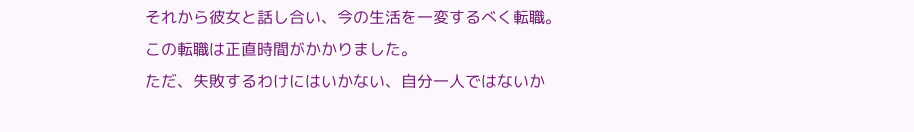それから彼女と話し合い、今の生活を一変するべく転職。
この転職は正直時間がかかりました。
ただ、失敗するわけにはいかない、自分一人ではないか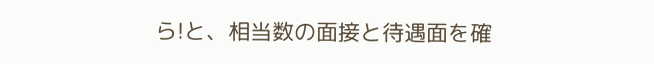ら!と、相当数の面接と待遇面を確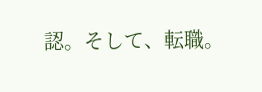認。そして、転職。